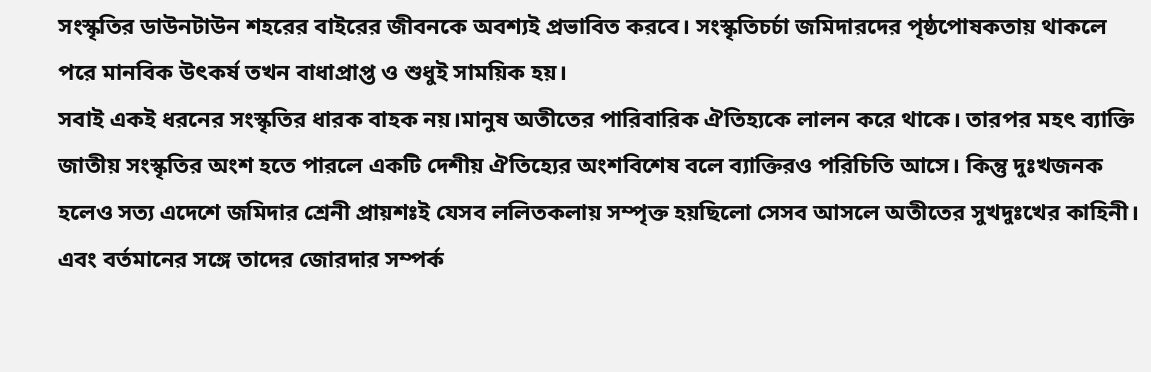সংস্কৃতির ডাউনটাউন শহরের বাইরের জীবনকে অবশ্যই প্রভাবিত করবে। সংস্কৃতিচর্চা জমিদারদের পৃষ্ঠপোষকতায় থাকলে পরে মানবিক উৎকর্ষ তখন বাধাপ্রাপ্ত ও শুধুই সাময়িক হয়।
সবাই একই ধরনের সংস্কৃতির ধারক বাহক নয়।মানুষ অতীতের পারিবারিক ঐতিহ্যকে লালন করে থাকে। তারপর মহৎ ব্যাক্তি জাতীয় সংস্কৃতির অংশ হতে পারলে একটি দেশীয় ঐতিহ্যের অংশবিশেষ বলে ব্যাক্তিরও পরিচিতি আসে। কিন্তু দুঃখজনক হলেও সত্য এদেশে জমিদার শ্রেনী প্রায়শঃই যেসব ললিতকলায় সম্পৃক্ত হয়ছিলো সেসব আসলে অতীতের সুখদুঃখের কাহিনী। এবং বর্তমানের সঙ্গে তাদের জোরদার সম্পর্ক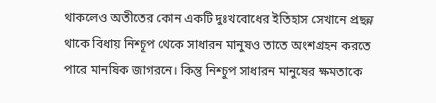থাকলেও অতীতের কোন একটি দুঃখবোধের ইতিহাস সেখানে প্রছন্ন থাকে বিধায় নিশ্চূপ থেকে সাধারন মানুষও তাতে অংশগ্রহন করতে পারে মানষিক জাগরনে। কিন্তু নিশ্চুপ সাধারন মানুষের ক্ষমতাকে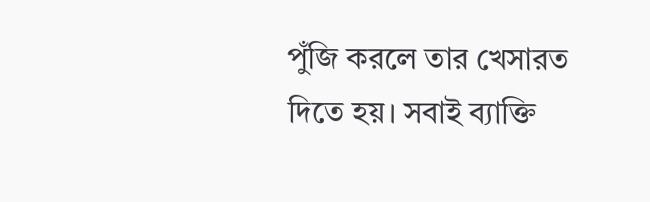পুঁজি করলে তার খেসারত দিতে হয়। সবাই ব্যাক্তি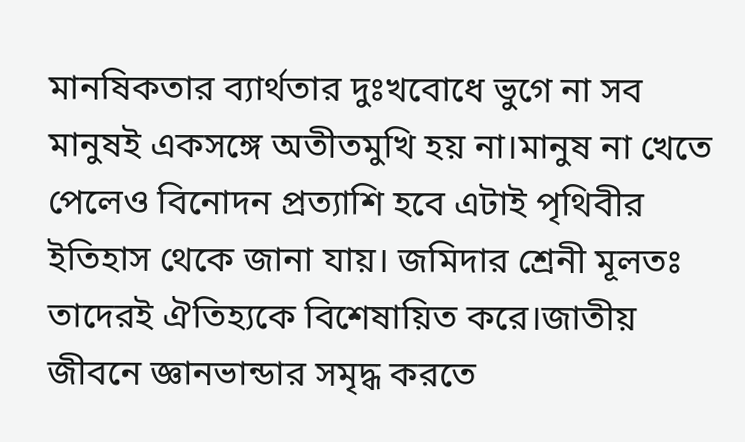মানষিকতার ব্যার্থতার দুঃখবোধে ভুগে না সব মানুষই একসঙ্গে অতীতমুখি হয় না।মানুষ না খেতে পেলেও বিনোদন প্রত্যাশি হবে এটাই পৃথিবীর ইতিহাস থেকে জানা যায়। জমিদার শ্রেনী মূলতঃ তাদেরই ঐতিহ্যকে বিশেষায়িত করে।জাতীয় জীবনে জ্ঞানভান্ডার সমৃদ্ধ করতে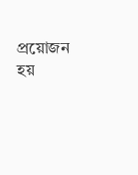প্রয়োজন হয়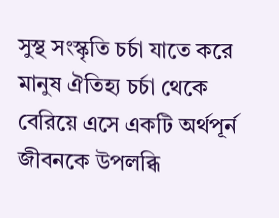সুস্থ সংস্কৃতি চর্চা যাতে করে মানুষ ঐতিহ্য চর্চা থেকে বেরিয়ে এসে একটি অর্থপূর্ন জীবনকে উপলব্ধি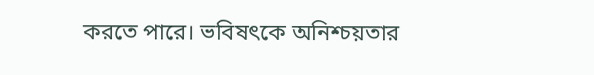করতে পারে। ভবিষৎকে অনিশ্চয়তার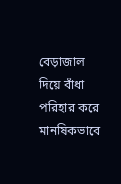বেড়াজাল দিয়ে বাঁধা পরিহার করে মানষিকভাবে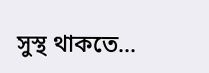সুস্থ থাকতে...